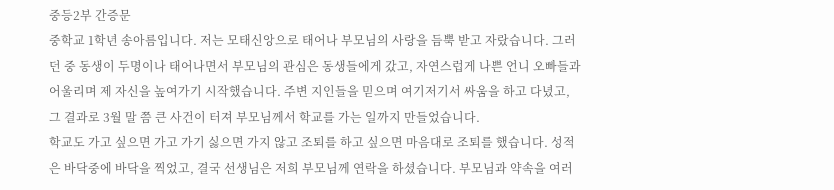중등2부 간증문
중학교 1학년 송아름입니다. 저는 모태신앙으로 태어나 부모님의 사랑을 듬뿍 받고 자랐습니다. 그러던 중 동생이 두명이나 태어나면서 부모님의 관심은 동생들에게 갔고, 자연스럽게 나쁜 언니 오빠들과 어울리며 제 자신을 높여가기 시작했습니다. 주변 지인들을 믿으며 여기저기서 싸움을 하고 다녔고, 그 결과로 3월 말 쯤 큰 사건이 터져 부모님께서 학교를 가는 일까지 만들었습니다.
학교도 가고 싶으면 가고 가기 싫으면 가지 않고 조퇴를 하고 싶으면 마음대로 조퇴를 했습니다. 성적은 바닥중에 바닥을 찍었고, 결국 선생님은 저희 부모님께 연락을 하셨습니다. 부모님과 약속을 여러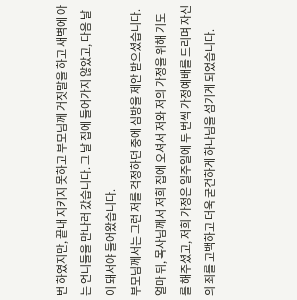번 하였지만, 끝내 지키지 못하고 부모님께 거짓말을 하고 새벽에 아는 언니들을 만나러 갔습니다. 그 날 집에 들어가지 않았고, 다음 날이 돼서야 들어왔습니다.
부모님께서는 그런 저를 걱정하던 중에 심방을 제안 받으셨습니다. 얼마 뒤, 목사님께서 저희 집에 오셔서 저와 저의 가정을 위해 기도를 해주셨고, 저희 가정은 일주일에 두 번씩 가정예배를 드리며 자신의 죄를 고백하고 더욱 굳건하게 하나님을 섬기게 되었습니다.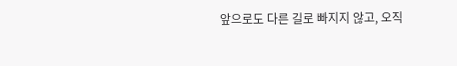앞으로도 다른 길로 빠지지 않고, 오직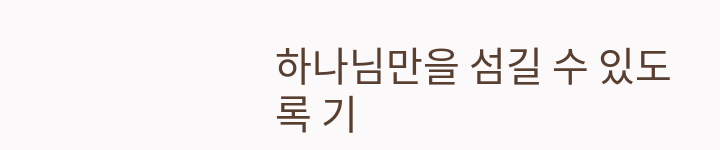하나님만을 섬길 수 있도록 기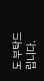도 부탁드립니다.